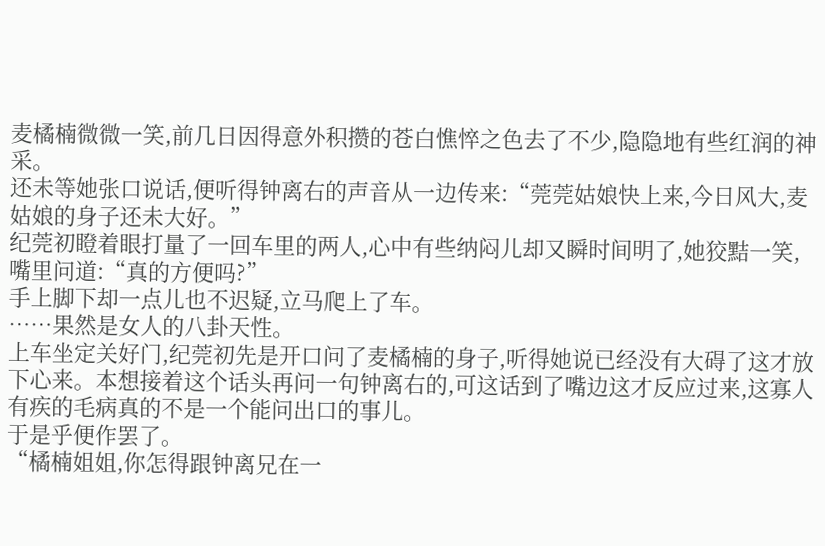麦橘楠微微一笑,前几日因得意外积攒的苍白憔悴之色去了不少,隐隐地有些红润的神采。
还未等她张口说话,便听得钟离右的声音从一边传来:“莞莞姑娘快上来,今日风大,麦姑娘的身子还未大好。”
纪莞初瞪着眼打量了一回车里的两人,心中有些纳闷儿却又瞬时间明了,她狡黠一笑,嘴里问道:“真的方便吗?”
手上脚下却一点儿也不迟疑,立马爬上了车。
……果然是女人的八卦天性。
上车坐定关好门,纪莞初先是开口问了麦橘楠的身子,听得她说已经没有大碍了这才放下心来。本想接着这个话头再问一句钟离右的,可这话到了嘴边这才反应过来,这寡人有疾的毛病真的不是一个能问出口的事儿。
于是乎便作罢了。
“橘楠姐姐,你怎得跟钟离兄在一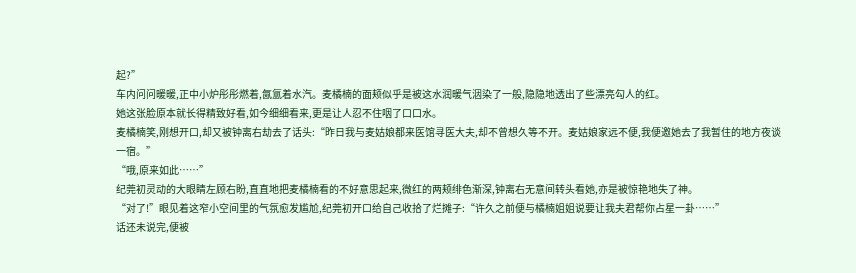起?”
车内问问暖暖,正中小炉彤彤燃着,氤氲着水汽。麦橘楠的面颊似乎是被这水润暖气洇染了一般,隐隐地透出了些漂亮勾人的红。
她这张脸原本就长得精致好看,如今细细看来,更是让人忍不住咽了口口水。
麦橘楠笑,刚想开口,却又被钟离右劫去了话头:“昨日我与麦姑娘都来医馆寻医大夫,却不曾想久等不开。麦姑娘家远不便,我便邀她去了我暂住的地方夜谈一宿。”
“哦,原来如此……”
纪莞初灵动的大眼睛左顾右盼,直直地把麦橘楠看的不好意思起来,微红的两颊绯色渐深,钟离右无意间转头看她,亦是被惊艳地失了神。
“对了!”眼见着这窄小空间里的气氛愈发尴尬,纪莞初开口给自己收拾了烂摊子:“许久之前便与橘楠姐姐说要让我夫君帮你占星一卦……”
话还未说完,便被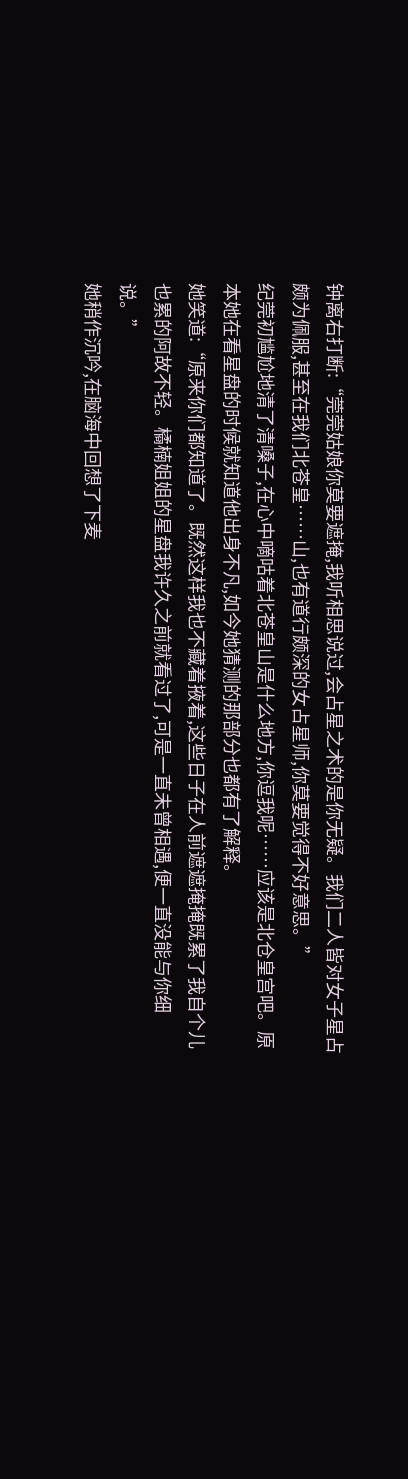钟离右打断:“莞莞姑娘你莫要遮掩,我听相思说过,会占星之术的是你无疑。我们二人皆对女子星占颇为佩服,甚至在我们北苍皇……山,也有道行颇深的女占星师,你莫要觉得不好意思。”
纪莞初尴尬地清了清嗓子,在心中嘀咕着北苍皇山是什么地方,你逗我呢……应该是北仓皇宫吧。原本她在看星盘的时候就知道他出身不凡,如今她猜测的那部分也都有了解释。
她笑道:“原来你们都知道了。既然这样我也不藏着掖着,这些日子在人前遮遮掩掩既累了我自个儿也累的阿故不轻。橘楠姐姐的星盘我许久之前就看过了,可是一直未曾相遇,便一直没能与你细说。”
她稍作沉吟,在脑海中回想了下麦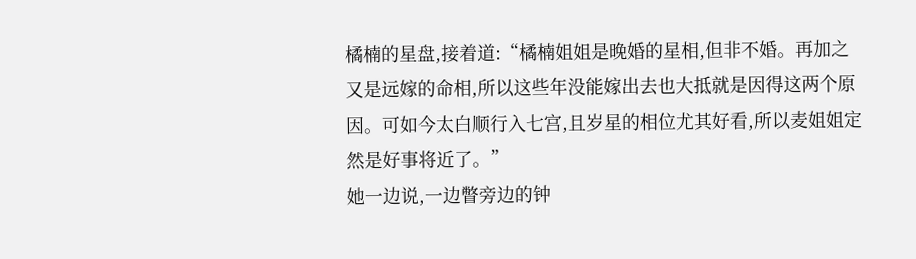橘楠的星盘,接着道:“橘楠姐姐是晚婚的星相,但非不婚。再加之又是远嫁的命相,所以这些年没能嫁出去也大抵就是因得这两个原因。可如今太白顺行入七宫,且岁星的相位尤其好看,所以麦姐姐定然是好事将近了。”
她一边说,一边瞥旁边的钟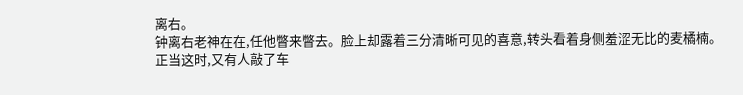离右。
钟离右老神在在,任他瞥来瞥去。脸上却露着三分清晰可见的喜意,转头看着身侧羞涩无比的麦橘楠。
正当这时,又有人敲了车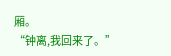厢。
“钟离,我回来了。”